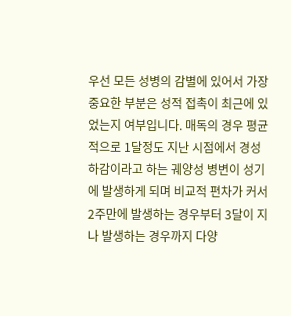우선 모든 성병의 감별에 있어서 가장 중요한 부분은 성적 접촉이 최근에 있었는지 여부입니다. 매독의 경우 평균적으로 1달정도 지난 시점에서 경성 하감이라고 하는 궤양성 병변이 성기에 발생하게 되며 비교적 편차가 커서 2주만에 발생하는 경우부터 3달이 지나 발생하는 경우까지 다양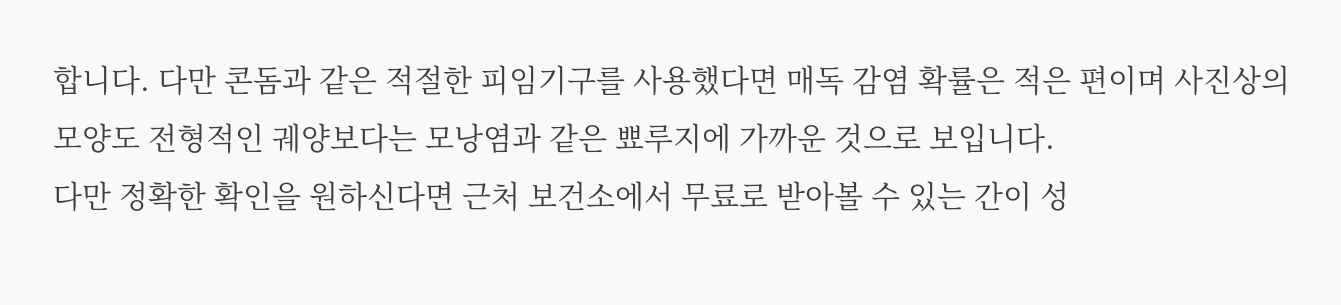합니다. 다만 콘돔과 같은 적절한 피임기구를 사용했다면 매독 감염 확률은 적은 편이며 사진상의 모양도 전형적인 궤양보다는 모낭염과 같은 뾰루지에 가까운 것으로 보입니다.
다만 정확한 확인을 원하신다면 근처 보건소에서 무료로 받아볼 수 있는 간이 성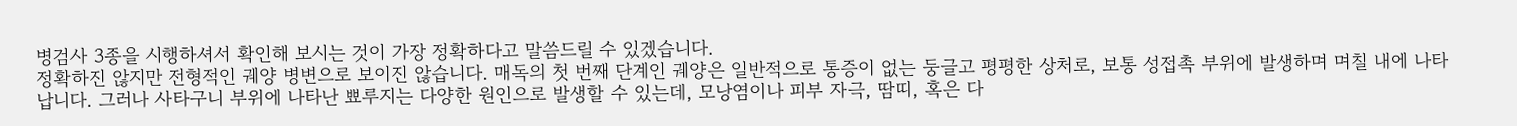병검사 3종을 시행하셔서 확인해 보시는 것이 가장 정확하다고 말씀드릴 수 있겠습니다.
정확하진 않지만 전형적인 궤양 병변으로 보이진 않습니다. 매독의 첫 번째 단계인 궤양은 일반적으로 통증이 없는 둥글고 평평한 상처로, 보통 성접촉 부위에 발생하며 며칠 내에 나타납니다. 그러나 사타구니 부위에 나타난 뾰루지는 다양한 원인으로 발생할 수 있는데, 모낭염이나 피부 자극, 땀띠, 혹은 다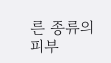른 종류의 피부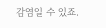감염일 수 있죠.